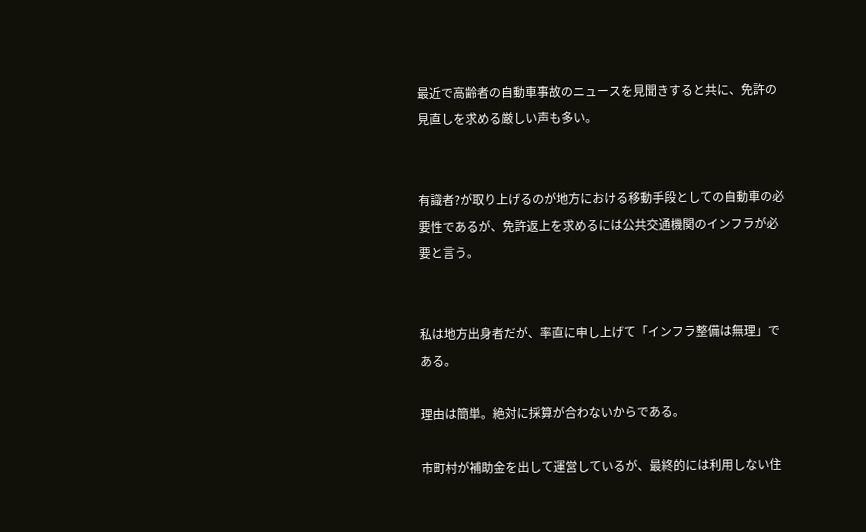最近で高齢者の自動車事故のニュースを見聞きすると共に、免許の見直しを求める厳しい声も多い。


有識者?が取り上げるのが地方における移動手段としての自動車の必要性であるが、免許返上を求めるには公共交通機関のインフラが必要と言う。


私は地方出身者だが、率直に申し上げて「インフラ整備は無理」である。

理由は簡単。絶対に採算が合わないからである。

市町村が補助金を出して運営しているが、最終的には利用しない住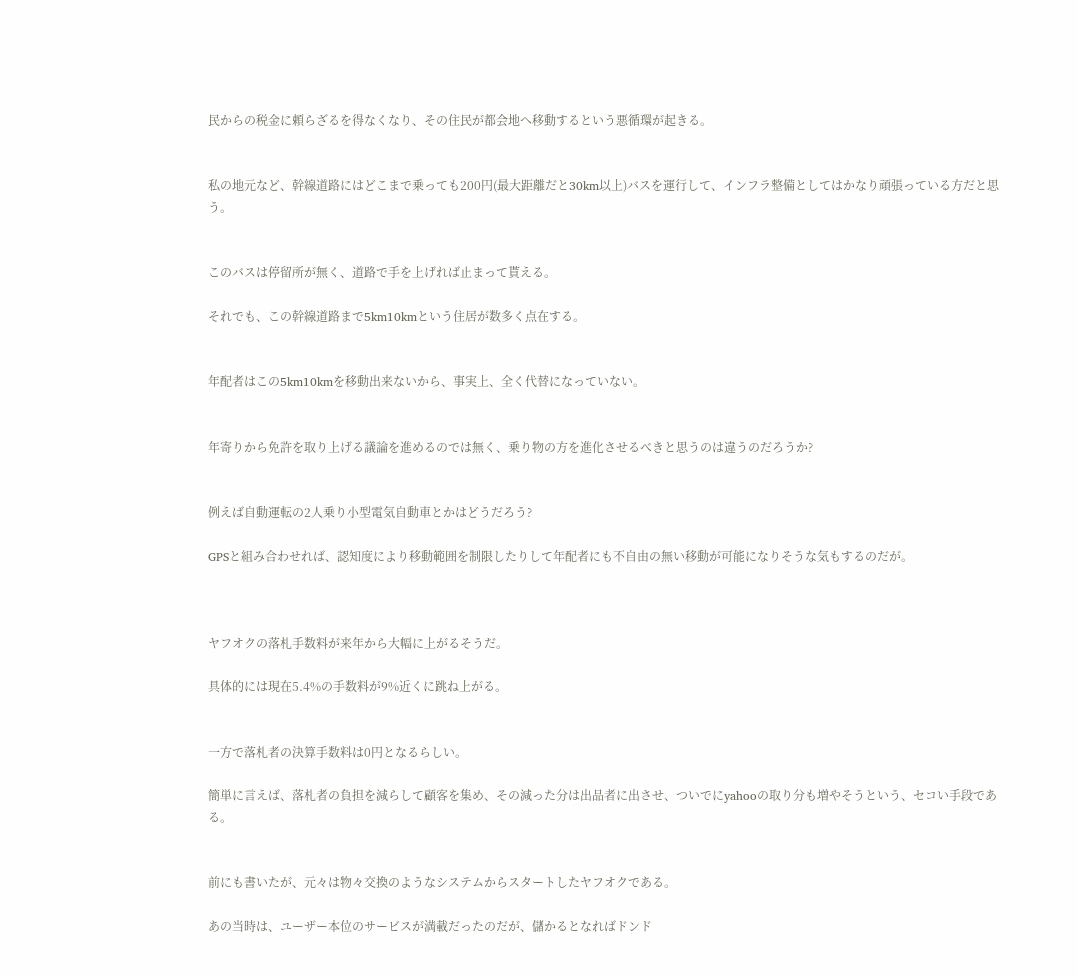民からの税金に頼らざるを得なくなり、その住民が都会地へ移動するという悪循環が起きる。


私の地元など、幹線道路にはどこまで乗っても200円(最大距離だと30km以上)バスを運行して、インフラ整備としてはかなり頑張っている方だと思う。


このバスは停留所が無く、道路で手を上げれば止まって貰える。

それでも、この幹線道路まで5km10kmという住居が数多く点在する。


年配者はこの5km10kmを移動出来ないから、事実上、全く代替になっていない。


年寄りから免許を取り上げる議論を進めるのでは無く、乗り物の方を進化させるべきと思うのは違うのだろうか?


例えば自動運転の2人乗り小型電気自動車とかはどうだろう?

GPSと組み合わせれば、認知度により移動範囲を制限したりして年配者にも不自由の無い移動が可能になりそうな気もするのだが。



ヤフオクの落札手数料が来年から大幅に上がるそうだ。

具体的には現在5.4%の手数料が9%近くに跳ね上がる。


一方で落札者の決算手数料は0円となるらしい。

簡単に言えば、落札者の負担を減らして顧客を集め、その減った分は出品者に出させ、ついでにyahooの取り分も増やそうという、セコい手段である。


前にも書いたが、元々は物々交換のようなシステムからスタートしたヤフオクである。

あの当時は、ユーザー本位のサービスが満載だったのだが、儲かるとなればドンド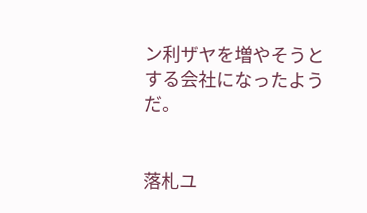ン利ザヤを増やそうとする会社になったようだ。


落札ユ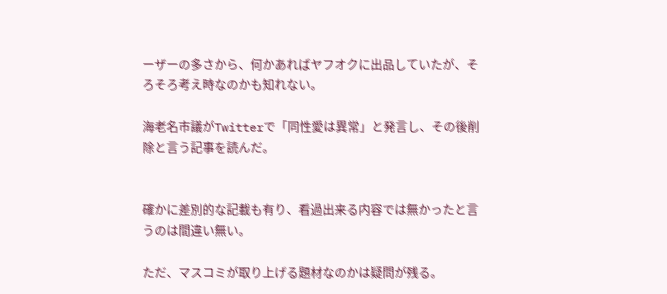ーザーの多さから、何かあればヤフオクに出品していたが、そろそろ考え時なのかも知れない。

海老名市議がTwitterで「同性愛は異常」と発言し、その後削除と言う記事を読んだ。


確かに差別的な記載も有り、看過出来る内容では無かったと言うのは間違い無い。

ただ、マスコミが取り上げる題材なのかは疑問が残る。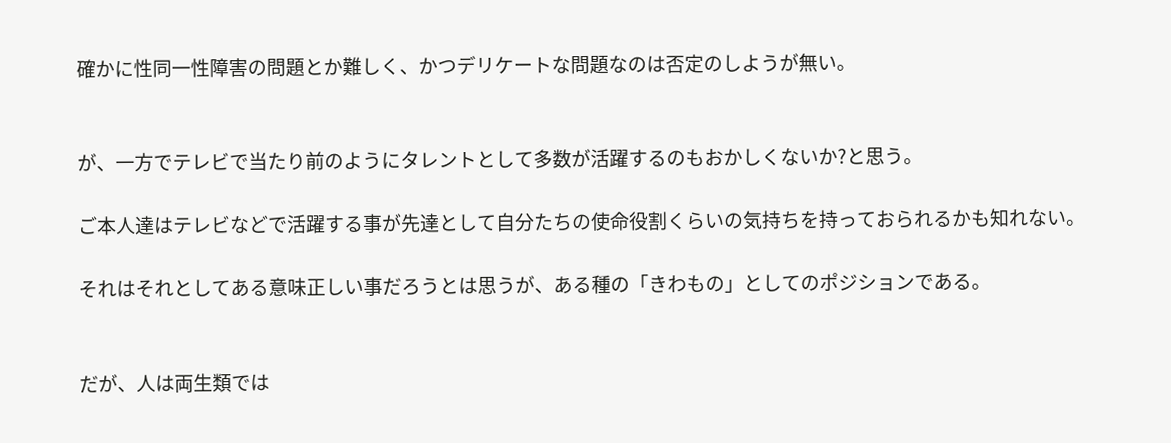確かに性同一性障害の問題とか難しく、かつデリケートな問題なのは否定のしようが無い。


が、一方でテレビで当たり前のようにタレントとして多数が活躍するのもおかしくないか?と思う。

ご本人達はテレビなどで活躍する事が先達として自分たちの使命役割くらいの気持ちを持っておられるかも知れない。

それはそれとしてある意味正しい事だろうとは思うが、ある種の「きわもの」としてのポジションである。


だが、人は両生類では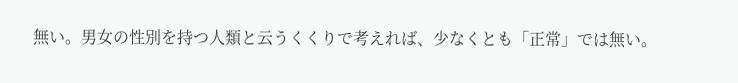無い。男女の性別を持つ人類と云うくくりで考えれば、少なくとも「正常」では無い。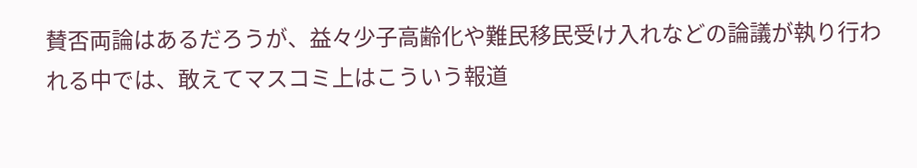賛否両論はあるだろうが、益々少子高齢化や難民移民受け入れなどの論議が執り行われる中では、敢えてマスコミ上はこういう報道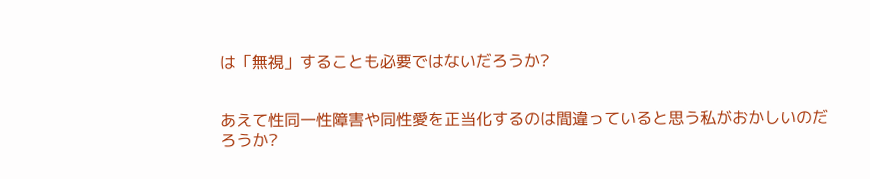は「無視」することも必要ではないだろうか?


あえて性同一性障害や同性愛を正当化するのは間違っていると思う私がおかしいのだろうか?